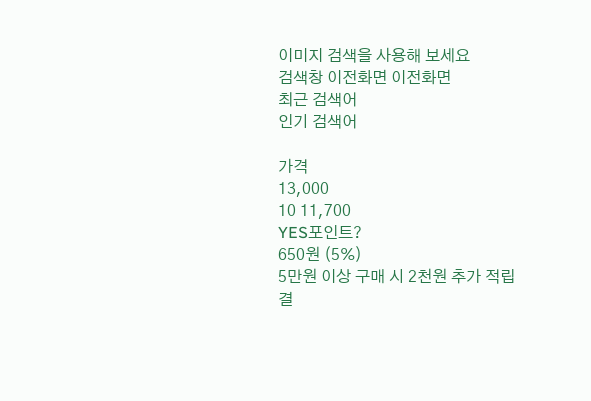이미지 검색을 사용해 보세요
검색창 이전화면 이전화면
최근 검색어
인기 검색어

가격
13,000
10 11,700
YES포인트?
650원 (5%)
5만원 이상 구매 시 2천원 추가 적립
결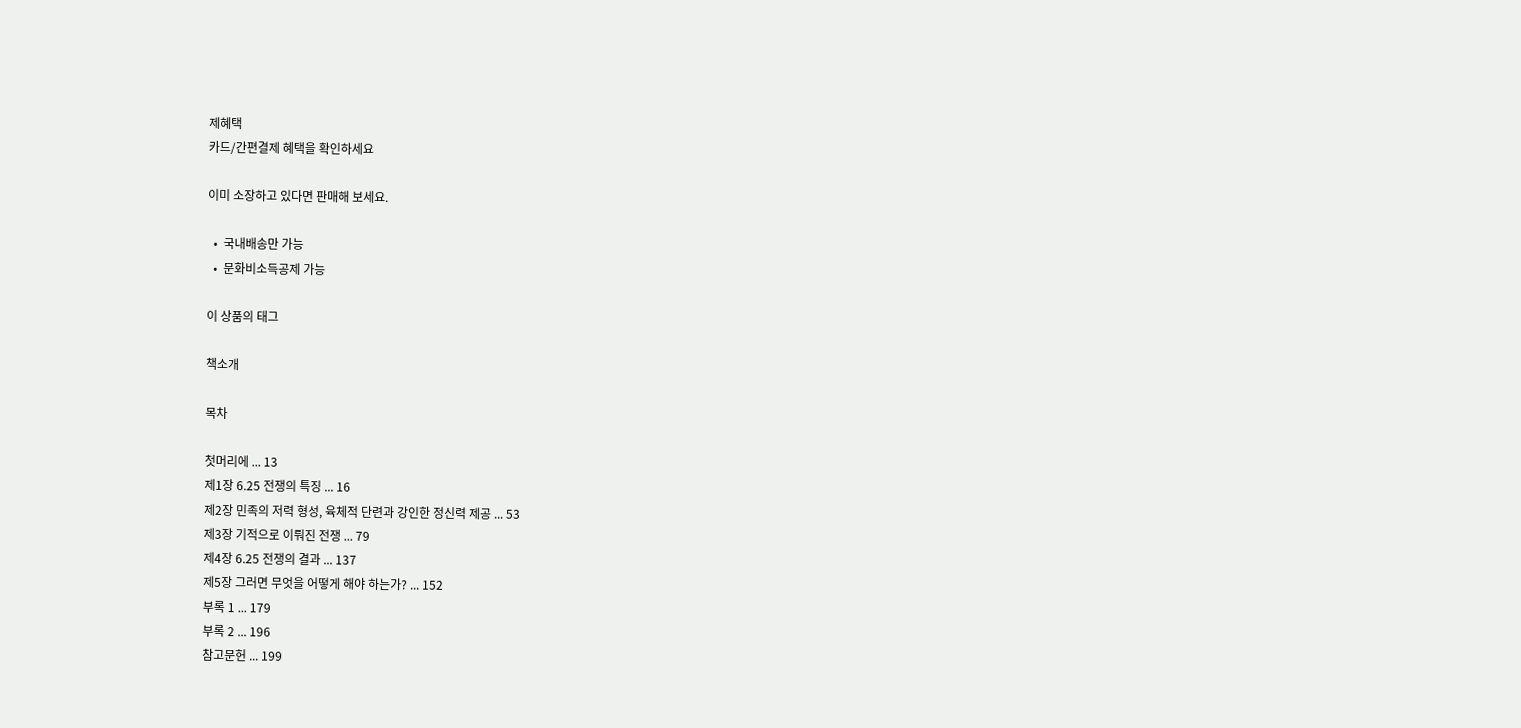제혜택
카드/간편결제 혜택을 확인하세요

이미 소장하고 있다면 판매해 보세요.

  •  국내배송만 가능
  •  문화비소득공제 가능

이 상품의 태그

책소개

목차

첫머리에 ... 13
제1장 6.25 전쟁의 특징 ... 16
제2장 민족의 저력 형성, 육체적 단련과 강인한 정신력 제공 ... 53
제3장 기적으로 이뤄진 전쟁 ... 79
제4장 6.25 전쟁의 결과 ... 137
제5장 그러면 무엇을 어떻게 해야 하는가? ... 152
부록 1 ... 179
부록 2 ... 196
참고문헌 ... 199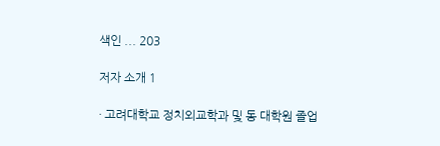색인 ... 203

저자 소개 1

· 고려대학교 정치외교학과 및 동 대학원 졸업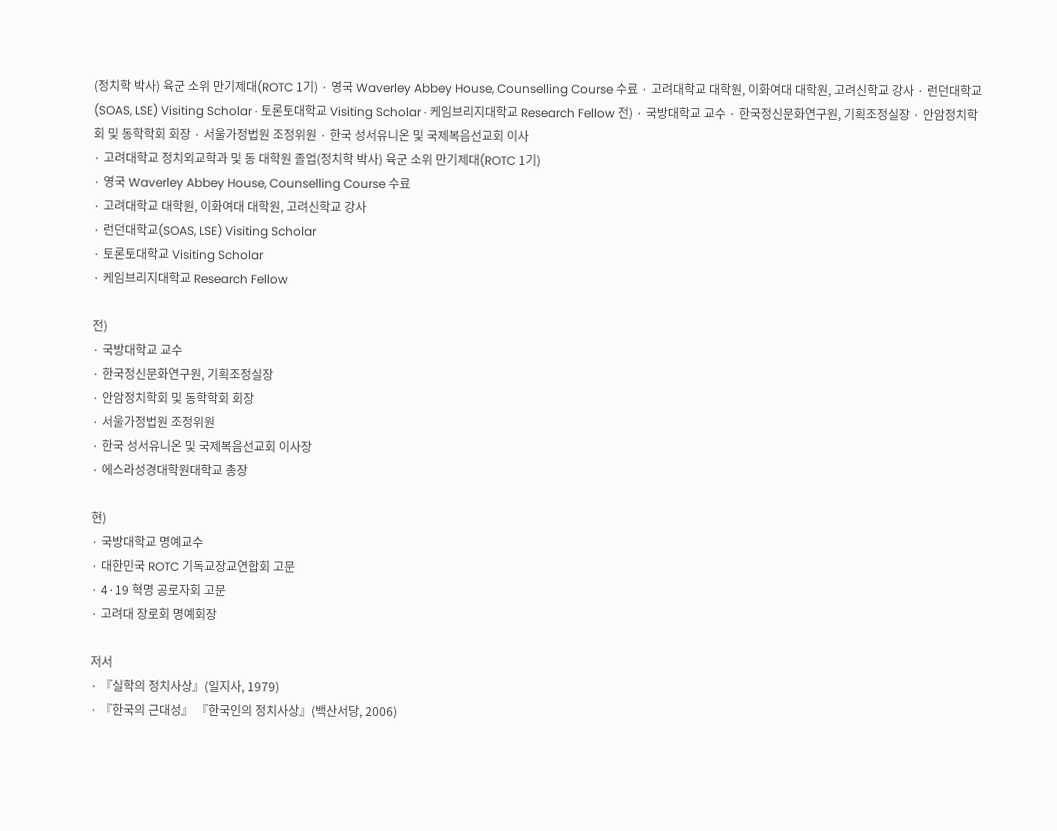(정치학 박사) 육군 소위 만기제대(ROTC 1기) · 영국 Waverley Abbey House, Counselling Course 수료 · 고려대학교 대학원, 이화여대 대학원, 고려신학교 강사 · 런던대학교(SOAS, LSE) Visiting Scholar · 토론토대학교 Visiting Scholar · 케임브리지대학교 Research Fellow 전) · 국방대학교 교수 · 한국정신문화연구원, 기획조정실장 · 안암정치학회 및 동학학회 회장 · 서울가정법원 조정위원 · 한국 성서유니온 및 국제복음선교회 이사
· 고려대학교 정치외교학과 및 동 대학원 졸업(정치학 박사) 육군 소위 만기제대(ROTC 1기)
· 영국 Waverley Abbey House, Counselling Course 수료
· 고려대학교 대학원, 이화여대 대학원, 고려신학교 강사
· 런던대학교(SOAS, LSE) Visiting Scholar
· 토론토대학교 Visiting Scholar
· 케임브리지대학교 Research Fellow

전)
· 국방대학교 교수
· 한국정신문화연구원, 기획조정실장
· 안암정치학회 및 동학학회 회장
· 서울가정법원 조정위원
· 한국 성서유니온 및 국제복음선교회 이사장
· 에스라성경대학원대학교 총장

현)
· 국방대학교 명예교수
· 대한민국 ROTC 기독교장교연합회 고문
· 4·19 혁명 공로자회 고문
· 고려대 장로회 명예회장

저서
· 『실학의 정치사상』(일지사, 1979)
· 『한국의 근대성』 『한국인의 정치사상』(백산서당, 2006)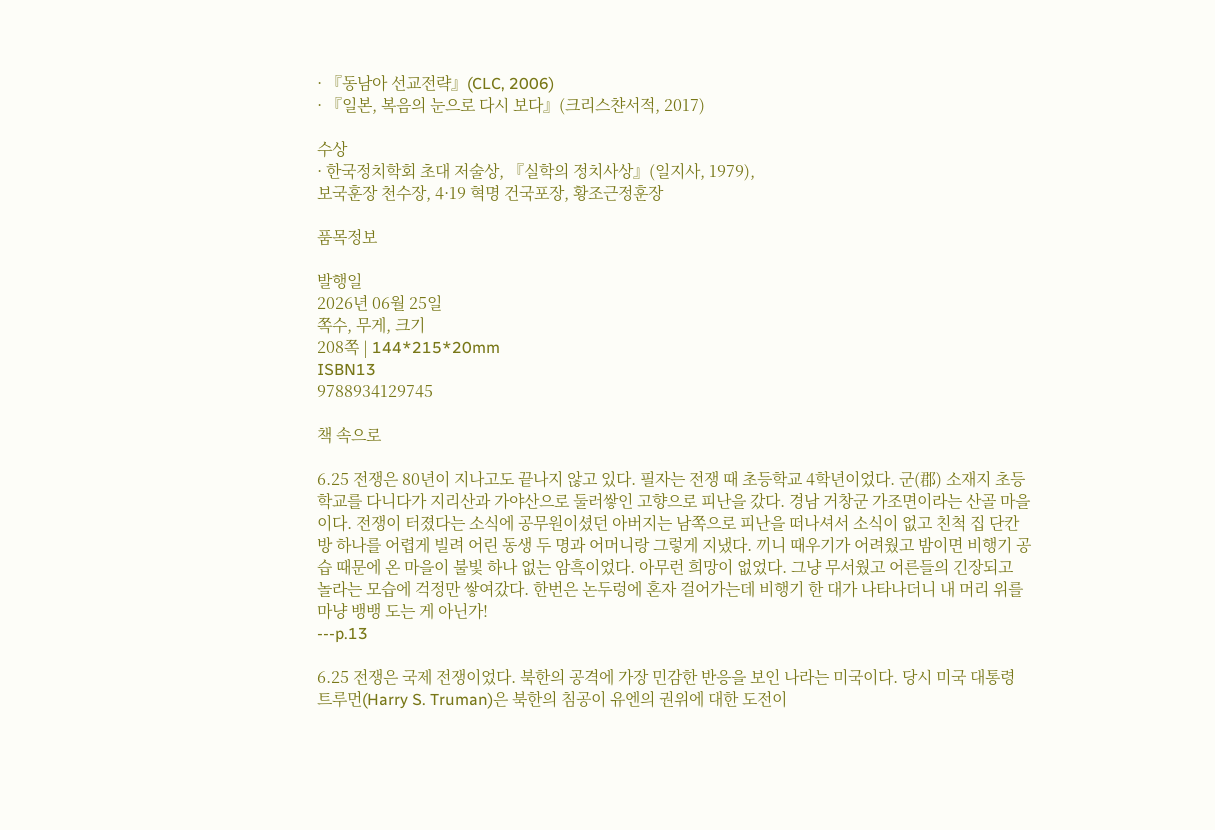· 『동남아 선교전략』(CLC, 2006)
· 『일본, 복음의 눈으로 다시 보다』(크리스챤서적, 2017)

수상
· 한국정치학회 초대 저술상, 『실학의 정치사상』(일지사, 1979),
보국훈장 천수장, 4·19 혁명 건국포장, 황조근정훈장

품목정보

발행일
2026년 06월 25일
쪽수, 무게, 크기
208쪽 | 144*215*20mm
ISBN13
9788934129745

책 속으로

6.25 전쟁은 80년이 지나고도 끝나지 않고 있다. 필자는 전쟁 때 초등학교 4학년이었다. 군(郡) 소재지 초등학교를 다니다가 지리산과 가야산으로 둘러쌓인 고향으로 피난을 갔다. 경남 거창군 가조면이라는 산골 마을이다. 전쟁이 터졌다는 소식에 공무원이셨던 아버지는 남쪽으로 피난을 떠나셔서 소식이 없고 친척 집 단칸방 하나를 어렵게 빌려 어린 동생 두 명과 어머니랑 그렇게 지냈다. 끼니 때우기가 어려웠고 밤이면 비행기 공습 때문에 온 마을이 불빛 하나 없는 암흑이었다. 아무런 희망이 없었다. 그냥 무서웠고 어른들의 긴장되고 놀라는 모습에 걱정만 쌓여갔다. 한번은 논두렁에 혼자 걸어가는데 비행기 한 대가 나타나더니 내 머리 위를 마냥 뱅뱅 도는 게 아닌가!
---p.13

6.25 전쟁은 국제 전쟁이었다. 북한의 공격에 가장 민감한 반응을 보인 나라는 미국이다. 당시 미국 대통령 트루먼(Harry S. Truman)은 북한의 침공이 유엔의 권위에 대한 도전이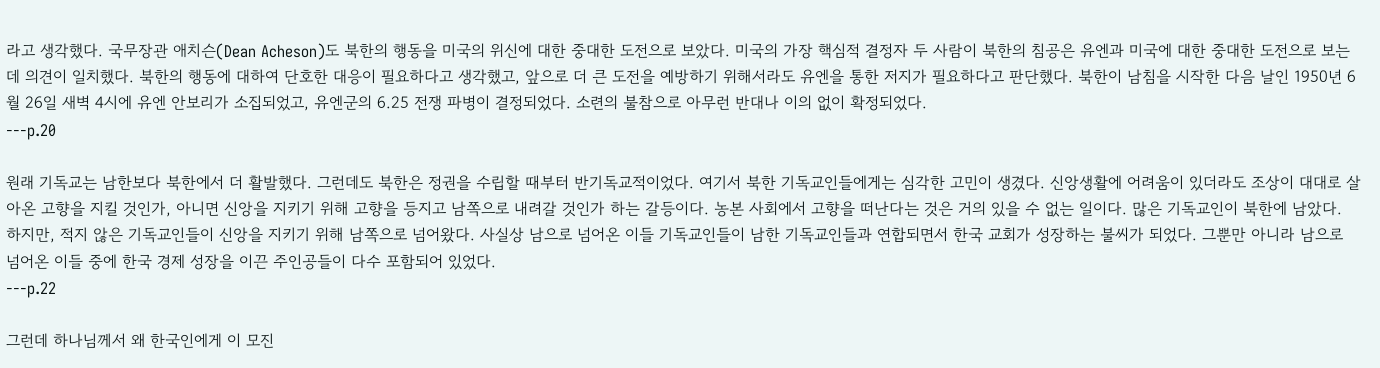라고 생각했다. 국무장관 애치슨(Dean Acheson)도 북한의 행동을 미국의 위신에 대한 중대한 도전으로 보았다. 미국의 가장 핵심적 결정자 두 사람이 북한의 침공은 유엔과 미국에 대한 중대한 도전으로 보는 데 의견이 일치했다. 북한의 행동에 대하여 단호한 대응이 필요하다고 생각했고, 앞으로 더 큰 도전을 예방하기 위해서라도 유엔을 통한 저지가 필요하다고 판단했다. 북한이 남침을 시작한 다음 날인 1950년 6월 26일 새벽 4시에 유엔 안보리가 소집되었고, 유엔군의 6.25 전쟁 파병이 결정되었다. 소련의 불참으로 아무런 반대나 이의 없이 확정되었다.
---p.20

원래 기독교는 남한보다 북한에서 더 활발했다. 그런데도 북한은 정권을 수립할 때부터 반기독교적이었다. 여기서 북한 기독교인들에게는 심각한 고민이 생겼다. 신앙생활에 어려움이 있더라도 조상이 대대로 살아온 고향을 지킬 것인가, 아니면 신앙을 지키기 위해 고향을 등지고 남쪽으로 내려갈 것인가 하는 갈등이다. 농본 사회에서 고향을 떠난다는 것은 거의 있을 수 없는 일이다. 많은 기독교인이 북한에 남았다. 하지만, 적지 않은 기독교인들이 신앙을 지키기 위해 남쪽으로 넘어왔다. 사실상 남으로 넘어온 이들 기독교인들이 남한 기독교인들과 연합되면서 한국 교회가 성장하는 불씨가 되었다. 그뿐만 아니라 남으로 넘어온 이들 중에 한국 경제 성장을 이끈 주인공들이 다수 포함되어 있었다.
---p.22

그런데 하나님께서 왜 한국인에게 이 모진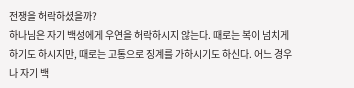전쟁을 허락하셨을까?
하나님은 자기 백성에게 우연을 허락하시지 않는다. 때로는 복이 넘치게 하기도 하시지만, 때로는 고통으로 징계를 가하시기도 하신다. 어느 경우나 자기 백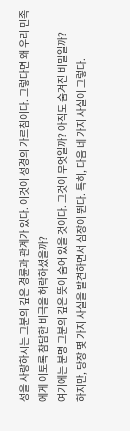성을 사랑하시는 그분의 깊은 경륜과 관계가 있다. 이것이 성경의 가르침이다. 그렇다면 왜 우리 민족에게 이토록 참담한 비극을 허락하셨을까?
여기에는 분명 그분의 깊은 뜻이 숨어 있을 것이다. 그것이 무엇일까? 아직도 숨겨진 비밀일까?
하지만, 당장 몇 가지 사실을 발견하면서 심장이 뛴다. 특히, 다음 네 가지 사실이 그렇다.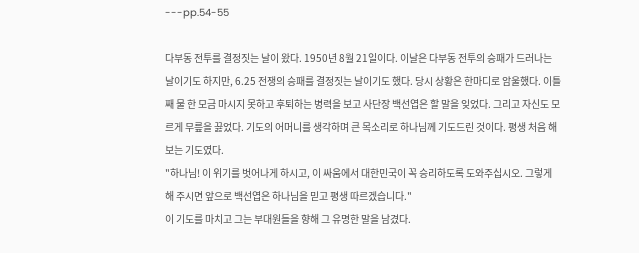---pp.54-55

다부동 전투를 결정짓는 날이 왔다. 1950년 8월 21일이다. 이날은 다부동 전투의 승패가 드러나는 날이기도 하지만, 6.25 전쟁의 승패를 결정짓는 날이기도 했다. 당시 상황은 한마디로 암울했다. 이틀째 물 한 모금 마시지 못하고 후퇴하는 병력을 보고 사단장 백선엽은 할 말을 잊었다. 그리고 자신도 모르게 무릎을 꿇었다. 기도의 어머니를 생각하며 큰 목소리로 하나님께 기도드린 것이다. 평생 처음 해보는 기도였다.
"하나님! 이 위기를 벗어나게 하시고, 이 싸움에서 대한민국이 꼭 승리하도록 도와주십시오. 그렇게 해 주시면 앞으로 백선엽은 하나님을 믿고 평생 따르겠습니다."
이 기도를 마치고 그는 부대원들을 향해 그 유명한 말을 남겼다.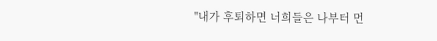"내가 후퇴하면 너희들은 나부터 먼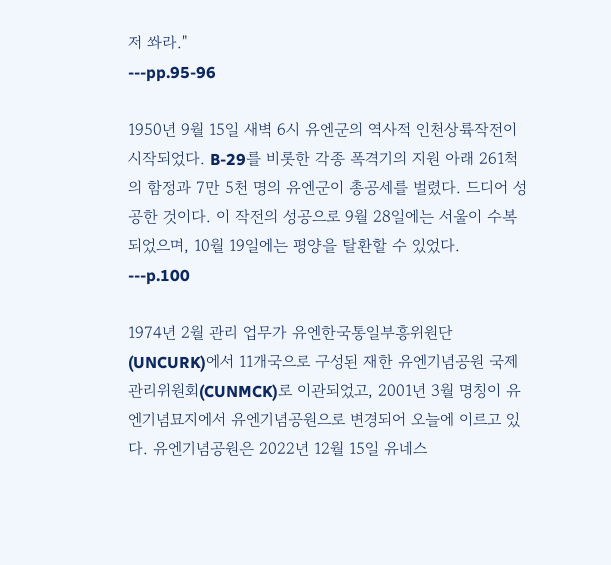저 쏴라."
---pp.95-96

1950년 9월 15일 새벽 6시 유엔군의 역사적 인천상륙작전이 시작되었다. B-29를 비롯한 각종 폭격기의 지원 아래 261척의 함정과 7만 5천 명의 유엔군이 총공세를 벌렸다. 드디어 성공한 것이다. 이 작전의 성공으로 9월 28일에는 서울이 수복되었으며, 10월 19일에는 평양을 탈환할 수 있었다.
---p.100

1974년 2월 관리 업무가 유엔한국통일부흥위원단(UNCURK)에서 11개국으로 구성된 재한 유엔기념공원 국제관리위원회(CUNMCK)로 이관되었고, 2001년 3월 명칭이 유엔기념묘지에서 유엔기념공원으로 변경되어 오늘에 이르고 있다. 유엔기념공원은 2022년 12월 15일 유네스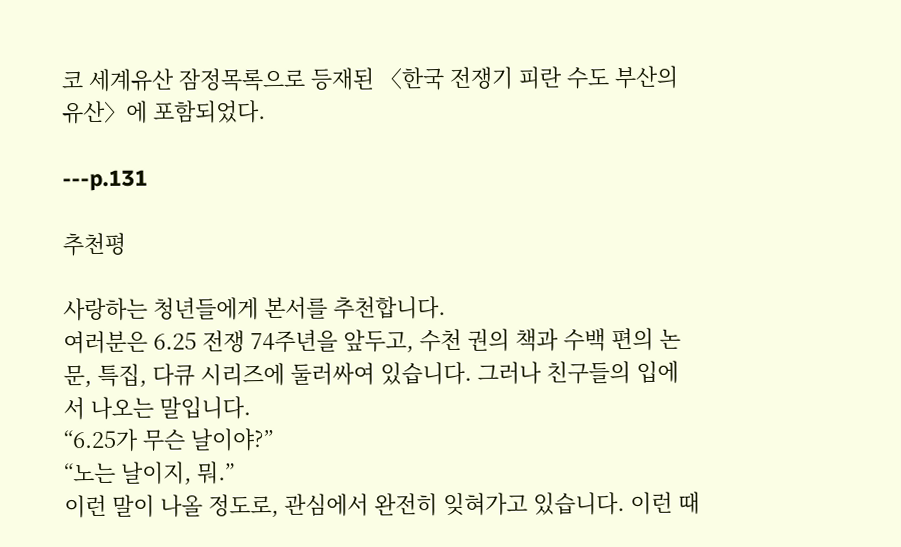코 세계유산 잠정목록으로 등재된 〈한국 전쟁기 피란 수도 부산의 유산〉에 포함되었다.

---p.131

추천평

사랑하는 청년들에게 본서를 추천합니다.
여러분은 6.25 전쟁 74주년을 앞두고, 수천 권의 책과 수백 편의 논문, 특집, 다큐 시리즈에 둘러싸여 있습니다. 그러나 친구들의 입에서 나오는 말입니다.
“6.25가 무슨 날이야?”
“노는 날이지, 뭐.”
이런 말이 나올 정도로, 관심에서 완전히 잊혀가고 있습니다. 이런 때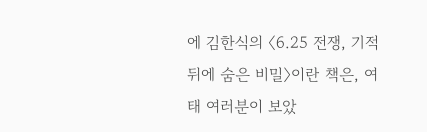에 김한식의 〈6.25 전쟁, 기적 뒤에 숨은 비밀〉이란 책은, 여태 여러분이 보았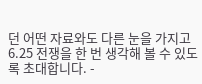던 어떤 자료와도 다른 눈을 가지고 6.25 전쟁을 한 번 생각해 볼 수 있도록 초대합니다. -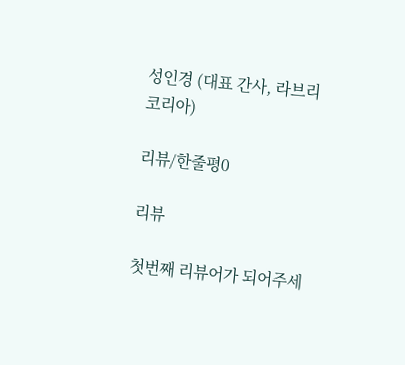성인경 (대표 간사, 라브리 코리아)

리뷰/한줄평0

리뷰

첫번째 리뷰어가 되어주세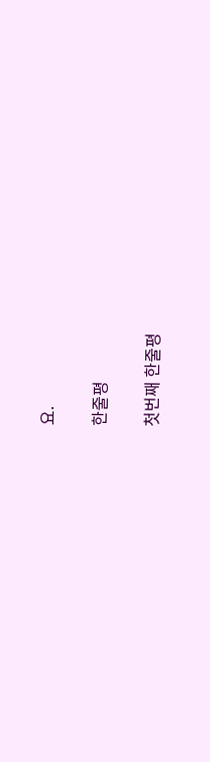요.

한줄평

첫번째 한줄평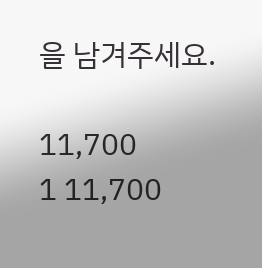을 남겨주세요.

11,700
1 11,700